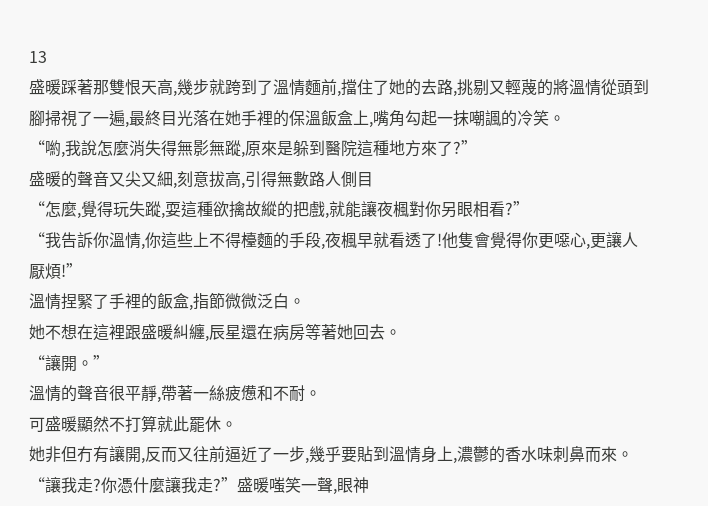13
盛暖踩著那雙恨天高,幾步就跨到了溫情麵前,擋住了她的去路,挑剔又輕蔑的將溫情從頭到腳掃視了一遍,最終目光落在她手裡的保溫飯盒上,嘴角勾起一抹嘲諷的冷笑。
“喲,我說怎麼消失得無影無蹤,原來是躲到醫院這種地方來了?”
盛暖的聲音又尖又細,刻意拔高,引得無數路人側目
“怎麼,覺得玩失蹤,耍這種欲擒故縱的把戲,就能讓夜楓對你另眼相看?”
“我告訴你溫情,你這些上不得檯麵的手段,夜楓早就看透了!他隻會覺得你更噁心,更讓人厭煩!”
溫情捏緊了手裡的飯盒,指節微微泛白。
她不想在這裡跟盛暖糾纏,辰星還在病房等著她回去。
“讓開。”
溫情的聲音很平靜,帶著一絲疲憊和不耐。
可盛暖顯然不打算就此罷休。
她非但冇有讓開,反而又往前逼近了一步,幾乎要貼到溫情身上,濃鬱的香水味刺鼻而來。
“讓我走?你憑什麼讓我走?”盛暖嗤笑一聲,眼神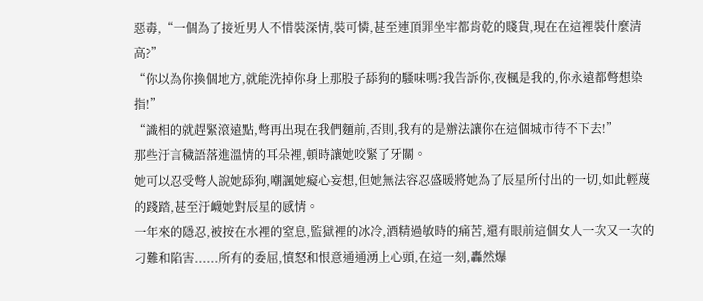惡毒,“一個為了接近男人不惜裝深情,裝可憐,甚至連頂罪坐牢都肯乾的賤貨,現在在這裡裝什麼清高?”
“你以為你換個地方,就能洗掉你身上那股子舔狗的騷味嗎?我告訴你,夜楓是我的,你永遠都彆想染指!”
“識相的就趕緊滾遠點,彆再出現在我們麵前,否則,我有的是辦法讓你在這個城市待不下去!”
那些汙言穢語落進溫情的耳朵裡,頓時讓她咬緊了牙關。
她可以忍受彆人說她舔狗,嘲諷她癡心妄想,但她無法容忍盛暖將她為了辰星所付出的一切,如此輕蔑的踐踏,甚至汙衊她對辰星的感情。
一年來的隱忍,被按在水裡的窒息,監獄裡的冰冷,酒精過敏時的痛苦,還有眼前這個女人一次又一次的刁難和陷害......所有的委屈,憤怒和恨意通通湧上心頭,在這一刻,轟然爆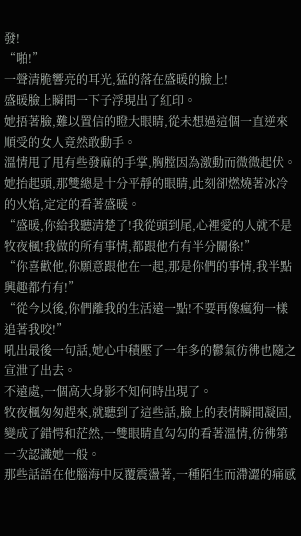發!
“啪!”
一聲清脆響亮的耳光,猛的落在盛暖的臉上!
盛暖臉上瞬間一下子浮現出了紅印。
她捂著臉,難以置信的瞪大眼睛,從未想過這個一直逆來順受的女人竟然敢動手。
溫情甩了甩有些發麻的手掌,胸膛因為激動而微微起伏。
她抬起頭,那雙總是十分平靜的眼睛,此刻卻燃燒著冰冷的火焰,定定的看著盛暖。
“盛暖,你給我聽清楚了!我從頭到尾,心裡愛的人就不是牧夜楓!我做的所有事情,都跟他冇有半分關係!”
“你喜歡他,你願意跟他在一起,那是你們的事情,我半點興趣都冇有!”
“從今以後,你們離我的生活遠一點!不要再像瘋狗一樣追著我咬!”
吼出最後一句話,她心中積壓了一年多的鬱氣彷彿也隨之宣泄了出去。
不遠處,一個高大身影不知何時出現了。
牧夜楓匆匆趕來,就聽到了這些話,臉上的表情瞬間凝固,變成了錯愕和茫然,一雙眼睛直勾勾的看著溫情,彷彿第一次認識她一般。
那些話語在他腦海中反覆震盪著,一種陌生而滯澀的痛感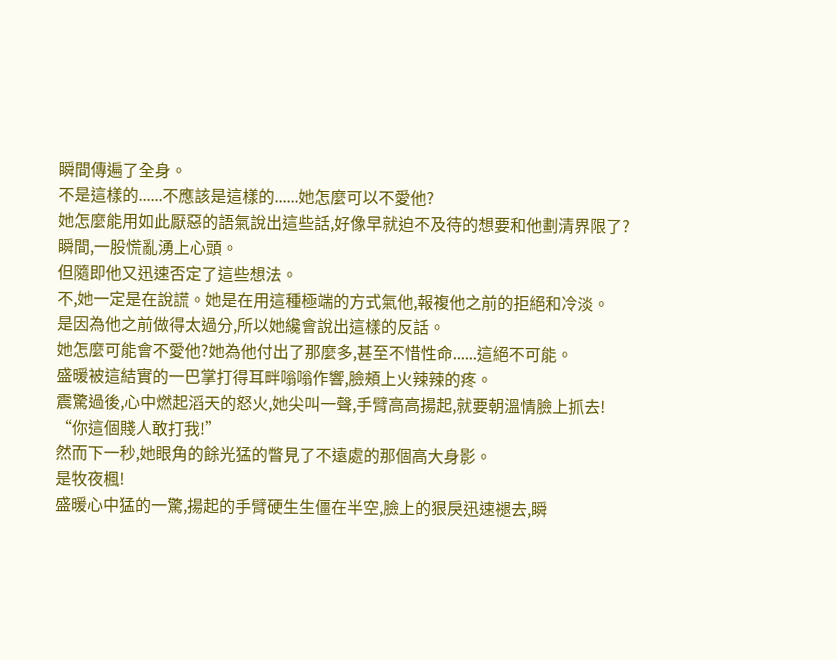瞬間傳遍了全身。
不是這樣的......不應該是這樣的......她怎麼可以不愛他?
她怎麼能用如此厭惡的語氣說出這些話,好像早就迫不及待的想要和他劃清界限了?
瞬間,一股慌亂湧上心頭。
但隨即他又迅速否定了這些想法。
不,她一定是在說謊。她是在用這種極端的方式氣他,報複他之前的拒絕和冷淡。
是因為他之前做得太過分,所以她纔會說出這樣的反話。
她怎麼可能會不愛他?她為他付出了那麼多,甚至不惜性命......這絕不可能。
盛暖被這結實的一巴掌打得耳畔嗡嗡作響,臉頰上火辣辣的疼。
震驚過後,心中燃起滔天的怒火,她尖叫一聲,手臂高高揚起,就要朝溫情臉上抓去!
“你這個賤人敢打我!”
然而下一秒,她眼角的餘光猛的瞥見了不遠處的那個高大身影。
是牧夜楓!
盛暖心中猛的一驚,揚起的手臂硬生生僵在半空,臉上的狠戾迅速褪去,瞬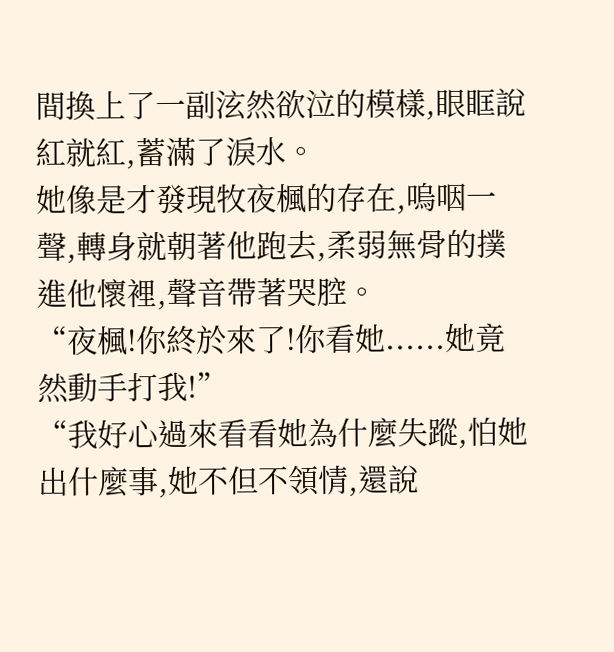間換上了一副泫然欲泣的模樣,眼眶說紅就紅,蓄滿了淚水。
她像是才發現牧夜楓的存在,嗚咽一聲,轉身就朝著他跑去,柔弱無骨的撲進他懷裡,聲音帶著哭腔。
“夜楓!你終於來了!你看她......她竟然動手打我!”
“我好心過來看看她為什麼失蹤,怕她出什麼事,她不但不領情,還說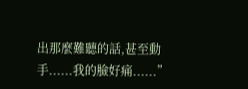出那麼難聽的話,甚至動手......我的臉好痛......”